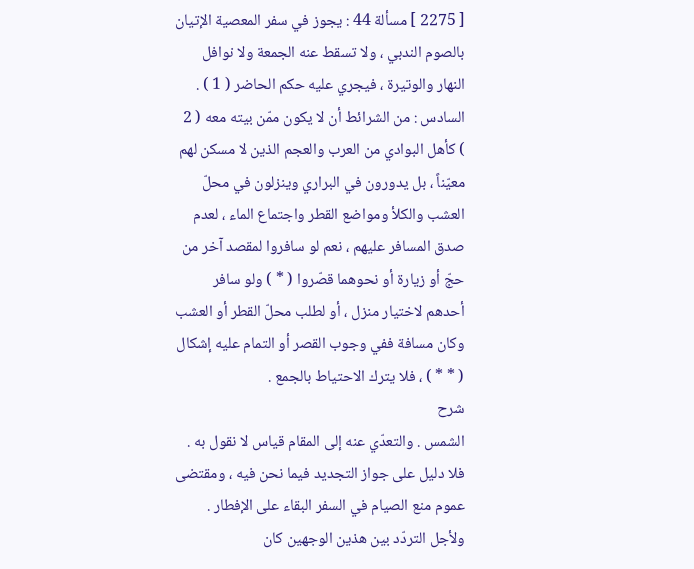[ 2275 ] مسألة 44 : يجوز في سفر المعصية الإتيان بالصوم الندبي ، ولا تسقط عنه الجمعة ولا نوافل النهار والوتيرة ، فيجري عليه حكم الحاضر ( 1 ) .
السادس : من الشرائط أن لا يكون ممّن بيته معه ( 2 ) كأهل البوادي من العرب والعجم الذين لا مسكن لهم معيّناً ، بل يدورون في البراري وينزلون في محلّ العشب والكلأ ومواضع القطر واجتماع الماء ، لعدم صدق المسافر عليهم ، نعم لو سافروا لمقصد آخر من حجّ أو زيارة أو نحوهما قصّروا ( * ) ولو سافر أحدهم لاختيار منزل ، أو لطلب محلّ القطر أو العشب وكان مسافة ففي وجوب القصر أو التمام عليه إشكال ( * * ) ، فلا يترك الاحتياط بالجمع .
شرح
الشمس . والتعدّي عنه إلى المقام قياس لا نقول به . فلا دليل على جواز التجديد فيما نحن فيه ، ومقتضى عموم منع الصيام في السفر البقاء على الإفطار .
ولأجل التردّد بين هذين الوجهين كان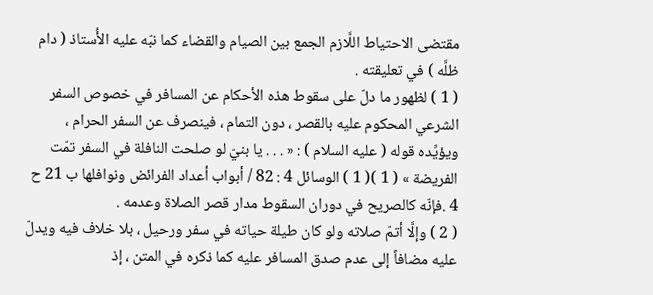مقتضى الاحتياط اللَّازم الجمع بين الصيام والقضاء كما نبّه عليه الأُستاذ ( دام ظلَّه ) في تعليقته .
( 1 ) لظهور ما دلّ على سقوط هذه الأحكام عن المسافر في خصوص السفر الشرعي المحكوم عليه بالقصر ، دون التمام ، فينصرف عن السفر الحرام ، ويؤيِّده قوله ( عليه السلام ) : « . . . يا بنيّ لو صلحت النافلة في السفر تمّت الفريضة » ( 1 )( 1 ) الوسائل 4 : 82 / أبواب أعداد الفرائض ونوافلها ب 21 ح 4 .فإنّه كالصريح في دوران السقوط مدار قصر الصلاة وعدمه .
( 2 ) وإلَّا أتمّ صلاته ولو كان طيلة حياته في سفر ورحيل ، بلا خلاف فيه ويدلّ عليه مضافاً إلى عدم صدق المسافر عليه كما ذكره في المتن ، إذ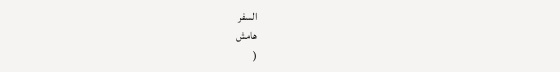السفر
هامش
(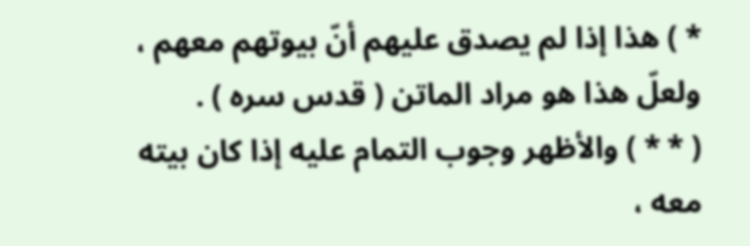* ) هذا إذا لم يصدق عليهم أنّ بيوتهم معهم ، ولعلّ هذا هو مراد الماتن ( قدس سره ) .
( * * ) والأظهر وجوب التمام عليه إذا كان بيته معه ،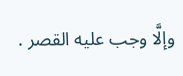وإلَّا وجب عليه القصر .